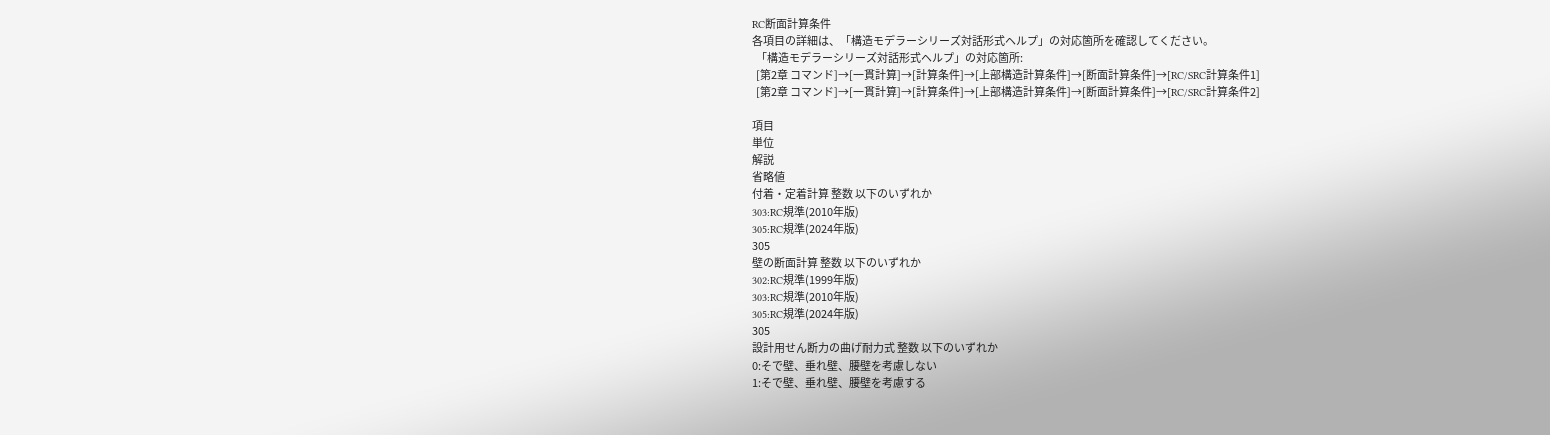RC断面計算条件
各項目の詳細は、「構造モデラーシリーズ対話形式ヘルプ」の対応箇所を確認してください。
  「構造モデラーシリーズ対話形式ヘルプ」の対応箇所:
  [第2章 コマンド]→[一貫計算]→[計算条件]→[上部構造計算条件]→[断面計算条件]→[RC/SRC計算条件1]
  [第2章 コマンド]→[一貫計算]→[計算条件]→[上部構造計算条件]→[断面計算条件]→[RC/SRC計算条件2]

項目
単位
解説
省略値
付着・定着計算 整数 以下のいずれか
303:RC規準(2010年版)
305:RC規準(2024年版)
305
壁の断面計算 整数 以下のいずれか
302:RC規準(1999年版)
303:RC規準(2010年版)
305:RC規準(2024年版)
305
設計用せん断力の曲げ耐力式 整数 以下のいずれか
0:そで壁、垂れ壁、腰壁を考慮しない
1:そで壁、垂れ壁、腰壁を考慮する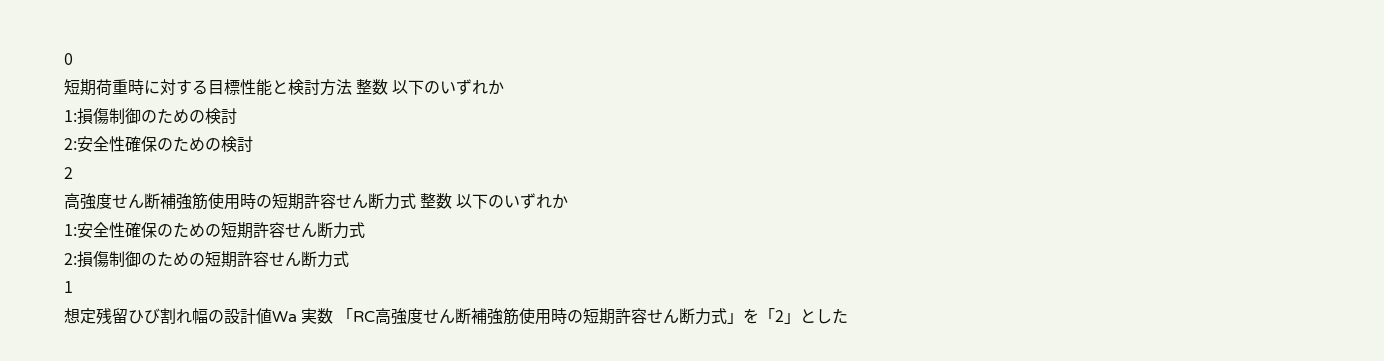0
短期荷重時に対する目標性能と検討方法 整数 以下のいずれか
1:損傷制御のための検討
2:安全性確保のための検討
2
高強度せん断補強筋使用時の短期許容せん断力式 整数 以下のいずれか
1:安全性確保のための短期許容せん断力式
2:損傷制御のための短期許容せん断力式
1
想定残留ひび割れ幅の設計値Wa 実数 「RC高強度せん断補強筋使用時の短期許容せん断力式」を「2」とした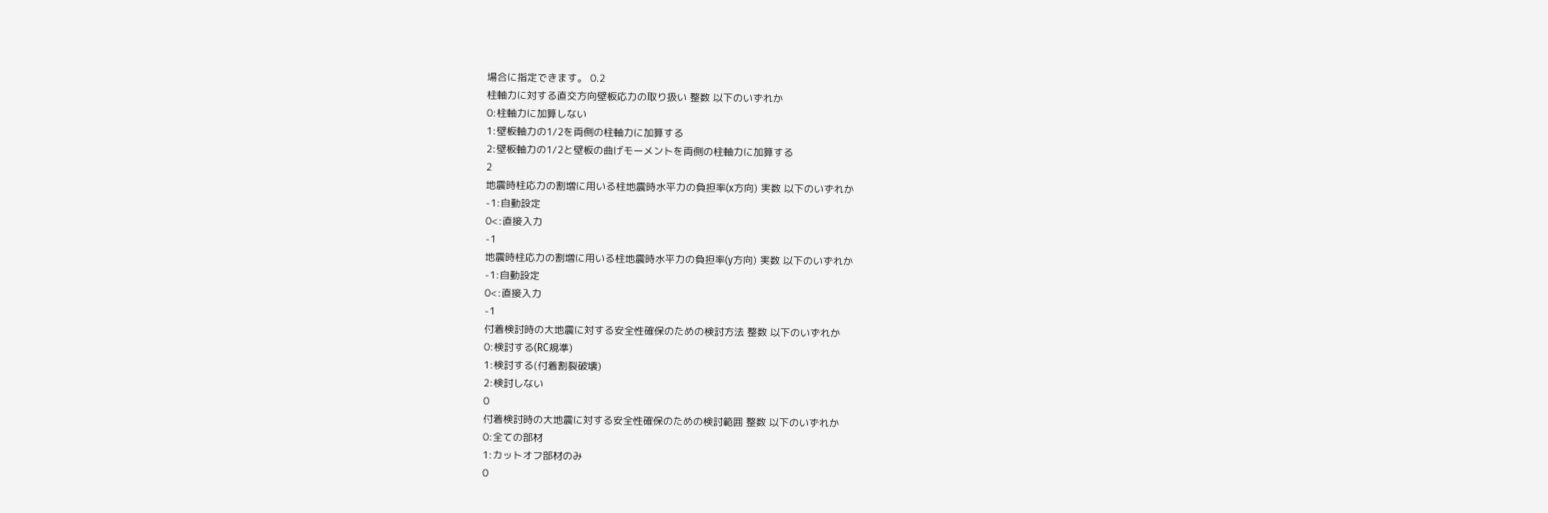場合に指定できます。 0.2
柱軸力に対する直交方向壁板応力の取り扱い 整数 以下のいずれか
0:柱軸力に加算しない
1:壁板軸力の1/2を両側の柱軸力に加算する
2:壁板軸力の1/2と壁板の曲げモーメントを両側の柱軸力に加算する
2
地震時柱応力の割増に用いる柱地震時水平力の負担率(x方向) 実数 以下のいずれか
-1:自動設定
0<:直接入力
-1
地震時柱応力の割増に用いる柱地震時水平力の負担率(y方向) 実数 以下のいずれか
-1:自動設定
0<:直接入力
-1
付着検討時の大地震に対する安全性確保のための検討方法 整数 以下のいずれか
0:検討する(RC規準)
1:検討する(付着割裂破壊)
2:検討しない
0
付着検討時の大地震に対する安全性確保のための検討範囲 整数 以下のいずれか
0:全ての部材
1:カットオフ部材のみ
0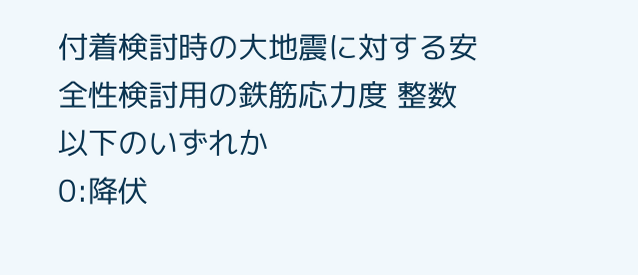付着検討時の大地震に対する安全性検討用の鉄筋応力度 整数 以下のいずれか
0:降伏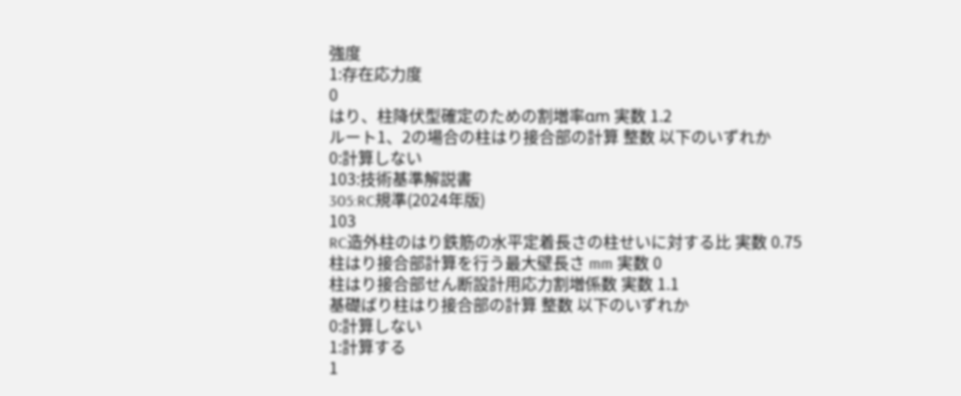強度
1:存在応力度
0
はり、柱降伏型確定のための割増率αm 実数 1.2
ルート1、2の場合の柱はり接合部の計算 整数 以下のいずれか
0:計算しない
103:技術基準解説書
305:RC規準(2024年版)
103
RC造外柱のはり鉄筋の水平定着長さの柱せいに対する比 実数 0.75
柱はり接合部計算を行う最大壁長さ mm 実数 0
柱はり接合部せん断設計用応力割増係数 実数 1.1
基礎ばり柱はり接合部の計算 整数 以下のいずれか
0:計算しない
1:計算する
1